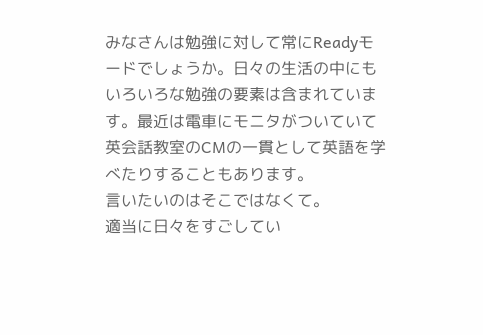みなさんは勉強に対して常にReadyモードでしょうか。日々の生活の中にもいろいろな勉強の要素は含まれています。最近は電車にモニタがついていて英会話教室のCMの一貫として英語を学べたりすることもあります。
言いたいのはそこではなくて。
適当に日々をすごしてい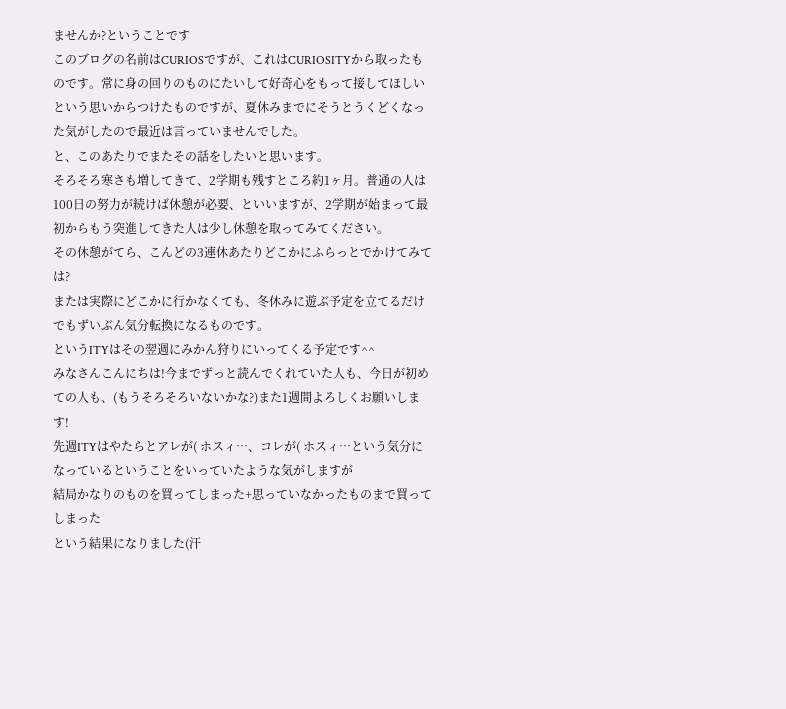ませんか?ということです
このブログの名前はCURIOSですが、これはCURIOSITYから取ったものです。常に身の回りのものにたいして好奇心をもって接してほしいという思いからつけたものですが、夏休みまでにそうとうくどくなった気がしたので最近は言っていませんでした。
と、このあたりでまたその話をしたいと思います。
そろそろ寒さも増してきて、2学期も残すところ約1ヶ月。普通の人は100日の努力が続けば休憩が必要、といいますが、2学期が始まって最初からもう突進してきた人は少し休憩を取ってみてください。
その休憩がてら、こんどの3連休あたりどこかにふらっとでかけてみては?
または実際にどこかに行かなくても、冬休みに遊ぶ予定を立てるだけでもずいぶん気分転換になるものです。
というITYはその翌週にみかん狩りにいってくる予定です^^
みなさんこんにちは!今までずっと読んでくれていた人も、今日が初めての人も、(もうそろそろいないかな?)また1週間よろしくお願いします!
先週ITYはやたらとアレが( ホスィ…、コレが( ホスィ…という気分になっているということをいっていたような気がしますが
結局かなりのものを買ってしまった+思っていなかったものまで買ってしまった
という結果になりました(汗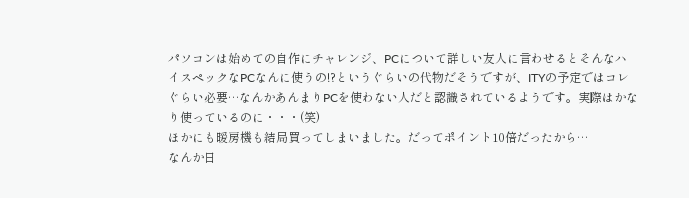パソコンは始めての自作にチャレンジ、PCについて詳しい友人に言わせるとそんなハイスペックなPCなんに使うの!?というぐらいの代物だそうですが、ITYの予定ではコレぐらい必要…なんかあんまりPCを使わない人だと認識されているようです。実際はかなり使っているのに・・・(笑)
ほかにも暖房機も結局買ってしまいました。だってポイント10倍だったから…
なんか日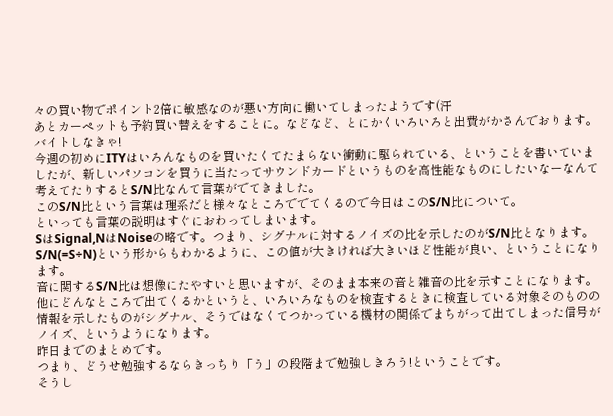々の買い物でポイント2倍に敏感なのが悪い方向に働いてしまったようです(汗
あとカーペットも予約買い替えをすることに。などなど、とにかくいろいろと出費がかさんでおります。バイトしなきゃ!
今週の初めにITYはいろんなものを買いたくてたまらない衝動に駆られている、ということを書いていましたが、新しいパソコンを買うに当たってサウンドカードというものを高性能なものにしたいなーなんて考えてたりするとS/N比なんて言葉がでてきました。
このS/N比という言葉は理系だと様々なところででてくるので今日はこのS/N比について。
といっても言葉の説明はすぐにおわってしまいます。
SはSignal,NはNoiseの略です。つまり、シグナルに対するノイズの比を示したのがS/N比となります。S/N(=S÷N)という形からもわかるように、この値が大きければ大きいほど性能が良い、ということになります。
音に関するS/N比は想像にたやすいと思いますが、そのまま本来の音と雑音の比を示すことになります。他にどんなところで出てくるかというと、いろいろなものを検査するときに検査している対象そのものの情報を示したものがシグナル、そうではなくてつかっている機材の関係でまちがって出てしまった信号がノイズ、というようになります。
昨日までのまとめです。
つまり、どうせ勉強するならきっちり「う」の段階まで勉強しきろう!ということです。
そうし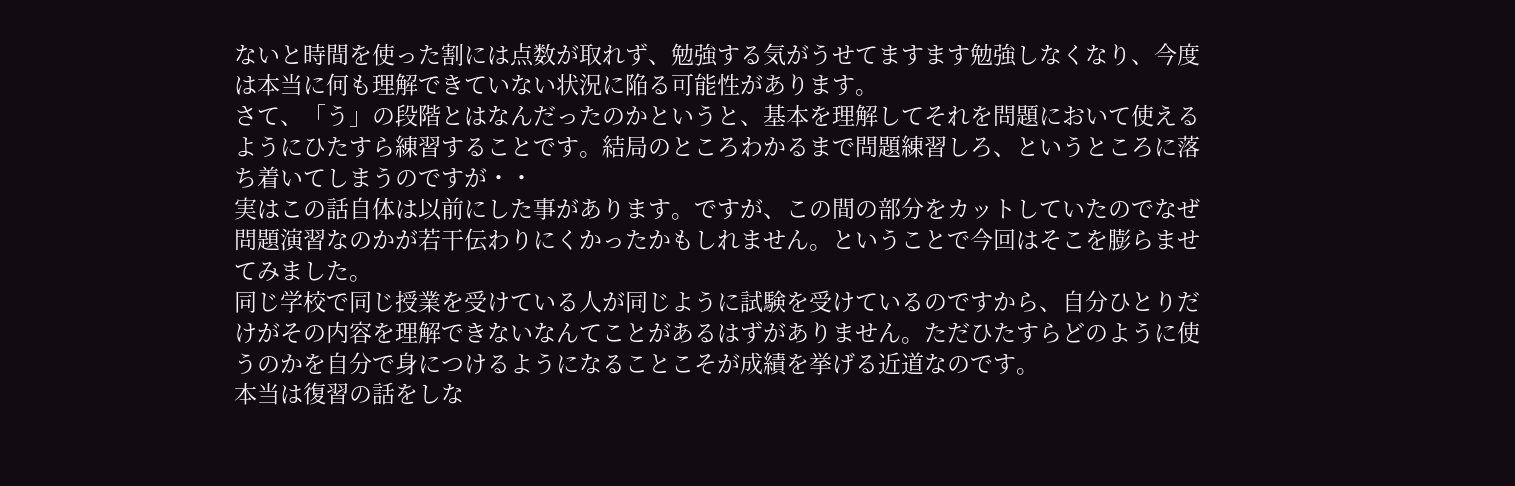ないと時間を使った割には点数が取れず、勉強する気がうせてますます勉強しなくなり、今度は本当に何も理解できていない状況に陥る可能性があります。
さて、「う」の段階とはなんだったのかというと、基本を理解してそれを問題において使えるようにひたすら練習することです。結局のところわかるまで問題練習しろ、というところに落ち着いてしまうのですが・・
実はこの話自体は以前にした事があります。ですが、この間の部分をカットしていたのでなぜ問題演習なのかが若干伝わりにくかったかもしれません。ということで今回はそこを膨らませてみました。
同じ学校で同じ授業を受けている人が同じように試験を受けているのですから、自分ひとりだけがその内容を理解できないなんてことがあるはずがありません。ただひたすらどのように使うのかを自分で身につけるようになることこそが成績を挙げる近道なのです。
本当は復習の話をしな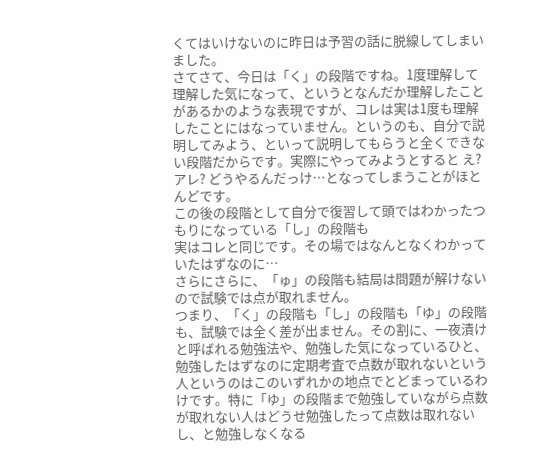くてはいけないのに昨日は予習の話に脱線してしまいました。
さてさて、今日は「く」の段階ですね。1度理解して理解した気になって、というとなんだか理解したことがあるかのような表現ですが、コレは実は1度も理解したことにはなっていません。というのも、自分で説明してみよう、といって説明してもらうと全くできない段階だからです。実際にやってみようとすると え? アレ? どうやるんだっけ…となってしまうことがほとんどです。
この後の段階として自分で復習して頭ではわかったつもりになっている「し」の段階も
実はコレと同じです。その場ではなんとなくわかっていたはずなのに…
さらにさらに、「ゅ」の段階も結局は問題が解けないので試験では点が取れません。
つまり、「く」の段階も「し」の段階も「ゆ」の段階も、試験では全く差が出ません。その割に、一夜漬けと呼ばれる勉強法や、勉強した気になっているひと、勉強したはずなのに定期考査で点数が取れないという人というのはこのいずれかの地点でとどまっているわけです。特に「ゆ」の段階まで勉強していながら点数が取れない人はどうせ勉強したって点数は取れないし、と勉強しなくなる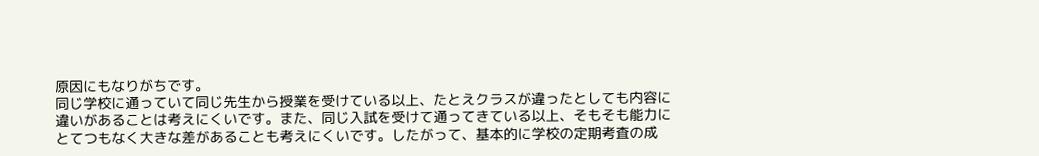原因にもなりがちです。
同じ学校に通っていて同じ先生から授業を受けている以上、たとえクラスが違ったとしても内容に違いがあることは考えにくいです。また、同じ入試を受けて通ってきている以上、そもそも能力にとてつもなく大きな差があることも考えにくいです。したがって、基本的に学校の定期考査の成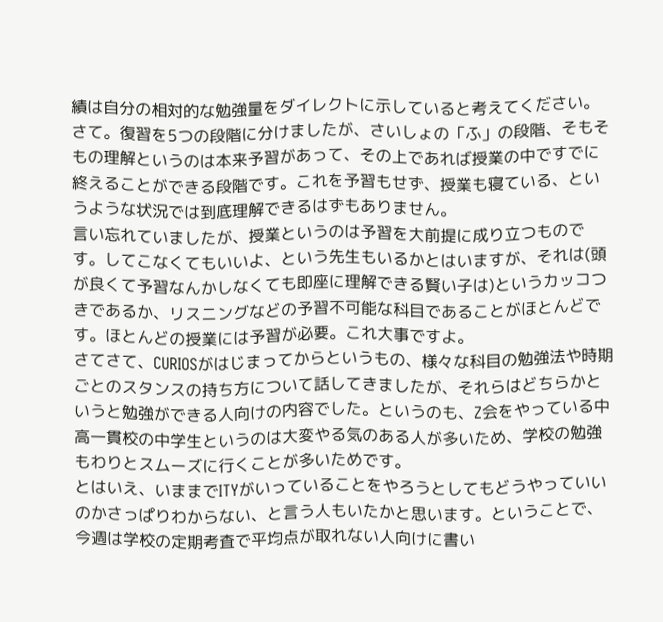績は自分の相対的な勉強量をダイレクトに示していると考えてください。
さて。復習を5つの段階に分けましたが、さいしょの「ふ」の段階、そもそもの理解というのは本来予習があって、その上であれば授業の中ですでに終えることができる段階です。これを予習もせず、授業も寝ている、というような状況では到底理解できるはずもありません。
言い忘れていましたが、授業というのは予習を大前提に成り立つものです。してこなくてもいいよ、という先生もいるかとはいますが、それは(頭が良くて予習なんかしなくても即座に理解できる賢い子は)というカッコつきであるか、リスニングなどの予習不可能な科目であることがほとんどです。ほとんどの授業には予習が必要。これ大事ですよ。
さてさて、CURIOSがはじまってからというもの、様々な科目の勉強法や時期ごとのスタンスの持ち方について話してきましたが、それらはどちらかというと勉強ができる人向けの内容でした。というのも、Z会をやっている中高一貫校の中学生というのは大変やる気のある人が多いため、学校の勉強もわりとスムーズに行くことが多いためです。
とはいえ、いままでITYがいっていることをやろうとしてもどうやっていいのかさっぱりわからない、と言う人もいたかと思います。ということで、今週は学校の定期考査で平均点が取れない人向けに書い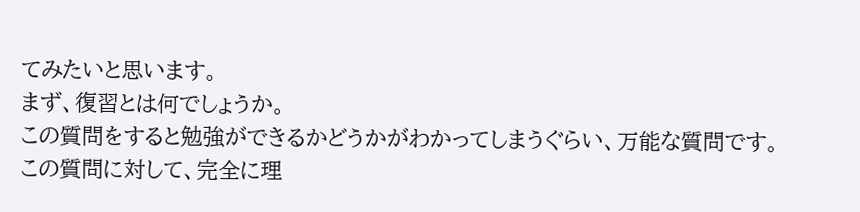てみたいと思います。
まず、復習とは何でしょうか。
この質問をすると勉強ができるかどうかがわかってしまうぐらい、万能な質問です。
この質問に対して、完全に理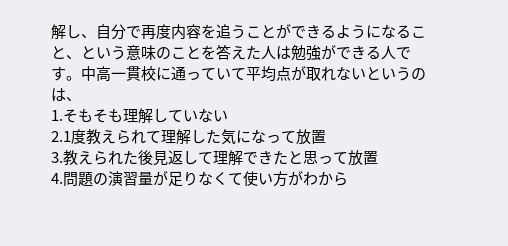解し、自分で再度内容を追うことができるようになること、という意味のことを答えた人は勉強ができる人です。中高一貫校に通っていて平均点が取れないというのは、
1.そもそも理解していない
2.1度教えられて理解した気になって放置
3.教えられた後見返して理解できたと思って放置
4.問題の演習量が足りなくて使い方がわから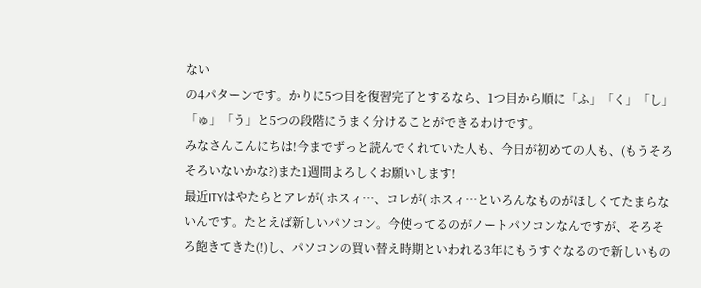ない
の4パターンです。かりに5つ目を復習完了とするなら、1つ目から順に「ふ」「く」「し」「ゅ」「う」と5つの段階にうまく分けることができるわけです。
みなさんこんにちは!今までずっと読んでくれていた人も、今日が初めての人も、(もうそろそろいないかな?)また1週間よろしくお願いします!
最近ITYはやたらとアレが( ホスィ…、コレが( ホスィ…といろんなものがほしくてたまらないんです。たとえば新しいパソコン。今使ってるのがノートパソコンなんですが、そろそろ飽きてきた(!)し、パソコンの買い替え時期といわれる3年にもうすぐなるので新しいもの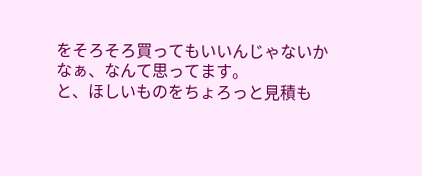をそろそろ買ってもいいんじゃないかなぁ、なんて思ってます。
と、ほしいものをちょろっと見積も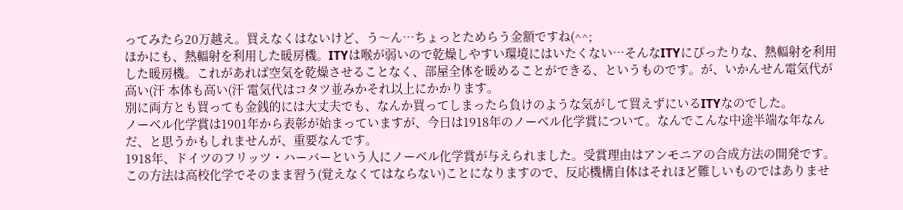ってみたら20万越え。買えなくはないけど、う〜ん…ちょっとためらう金額ですね(^^;
ほかにも、熱輻射を利用した暖房機。ITYは喉が弱いので乾燥しやすい環境にはいたくない…そんなITYにぴったりな、熱輻射を利用した暖房機。これがあれば空気を乾燥させることなく、部屋全体を暖めることができる、というものです。が、いかんせん電気代が高い(汗 本体も高い(汗 電気代はコタツ並みかそれ以上にかかります。
別に両方とも買っても金銭的には大丈夫でも、なんか買ってしまったら負けのような気がして買えずにいるITYなのでした。
ノーベル化学賞は1901年から表彰が始まっていますが、今日は1918年のノーベル化学賞について。なんでこんな中途半端な年なんだ、と思うかもしれませんが、重要なんです。
1918年、ドイツのフリッツ・ハーバーという人にノーベル化学賞が与えられました。受賞理由はアンモニアの合成方法の開発です。
この方法は高校化学でそのまま習う(覚えなくてはならない)ことになりますので、反応機構自体はそれほど難しいものではありませ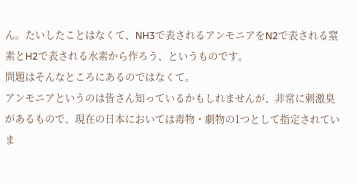ん。たいしたことはなくて、NH3で表されるアンモニアをN2で表される窒素とH2で表される水素から作ろう、というものです。
問題はそんなところにあるのではなくて。
アンモニアというのは皆さん知っているかもしれませんが、非常に刺激臭があるもので、現在の日本においては毒物・劇物の1つとして指定されていま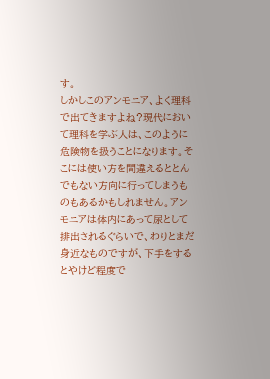す。
しかしこのアンモニア、よく理科で出てきますよね?現代において理科を学ぶ人は、このように危険物を扱うことになります。そこには使い方を間違えるととんでもない方向に行ってしまうものもあるかもしれません。アンモニアは体内にあって尿として排出されるぐらいで、わりとまだ身近なものですが、下手をするとやけど程度で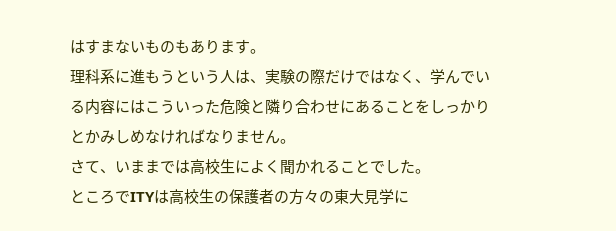はすまないものもあります。
理科系に進もうという人は、実験の際だけではなく、学んでいる内容にはこういった危険と隣り合わせにあることをしっかりとかみしめなければなりません。
さて、いままでは高校生によく聞かれることでした。
ところでITYは高校生の保護者の方々の東大見学に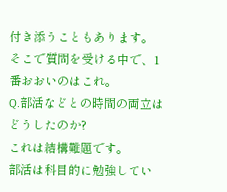付き添うこともあります。そこで質問を受ける中で、1番おおいのはこれ。
Q.部活などとの時間の両立はどうしたのか?
これは結構難題です。
部活は科目的に勉強してい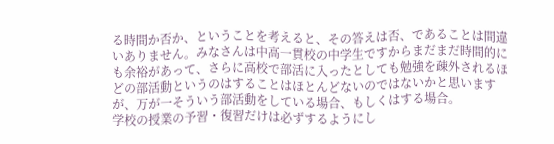る時間か否か、ということを考えると、その答えは否、であることは間違いありません。みなさんは中高一貫校の中学生ですからまだまだ時間的にも余裕があって、さらに高校で部活に入ったとしても勉強を疎外されるほどの部活動というのはすることはほとんどないのではないかと思いますが、万が一そういう部活動をしている場合、もしくはする場合。
学校の授業の予習・復習だけは必ずするようにし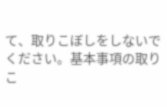て、取りこぼしをしないでください。基本事項の取りこ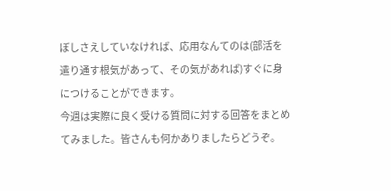ぼしさえしていなければ、応用なんてのは(部活を遣り通す根気があって、その気があれば)すぐに身につけることができます。
今週は実際に良く受ける質問に対する回答をまとめてみました。皆さんも何かありましたらどうぞ。